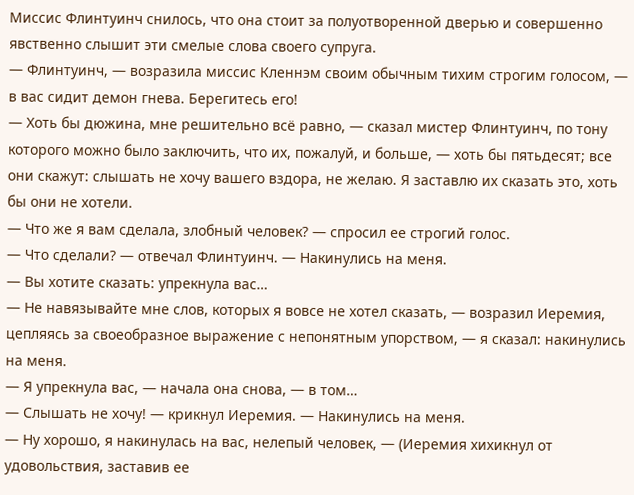Миссис Флинтуинч снилось, что она стоит за полуотворенной дверью и совершенно явственно слышит эти смелые слова своего супруга.
— Флинтуинч, — возразила миссис Кленнэм своим обычным тихим строгим голосом, — в вас сидит демон гнева. Берегитесь его!
— Хоть бы дюжина, мне решительно всё равно, — сказал мистер Флинтуинч, по тону которого можно было заключить, что их, пожалуй, и больше, — хоть бы пятьдесят; все они скажут: слышать не хочу вашего вздора, не желаю. Я заставлю их сказать это, хоть бы они не хотели.
— Что же я вам сделала, злобный человек? — спросил ее строгий голос.
— Что сделали? — отвечал Флинтуинч. — Накинулись на меня.
— Вы хотите сказать: упрекнула вас…
— Не навязывайте мне слов, которых я вовсе не хотел сказать, — возразил Иеремия, цепляясь за своеобразное выражение с непонятным упорством, — я сказал: накинулись на меня.
— Я упрекнула вас, — начала она снова, — в том…
— Слышать не хочу! — крикнул Иеремия. — Накинулись на меня.
— Ну хорошо, я накинулась на вас, нелепый человек, — (Иеремия хихикнул от удовольствия, заставив ее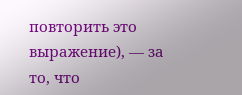повторить это выражение), — за то, что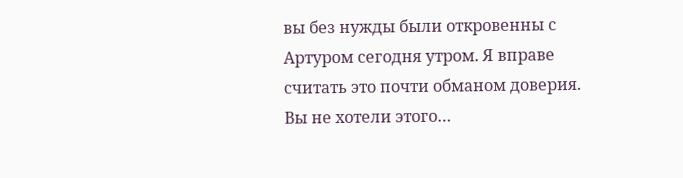вы без нужды были откровенны с Артуром сегодня утром. Я вправе считать это почти обманом доверия. Вы не хотели этого…